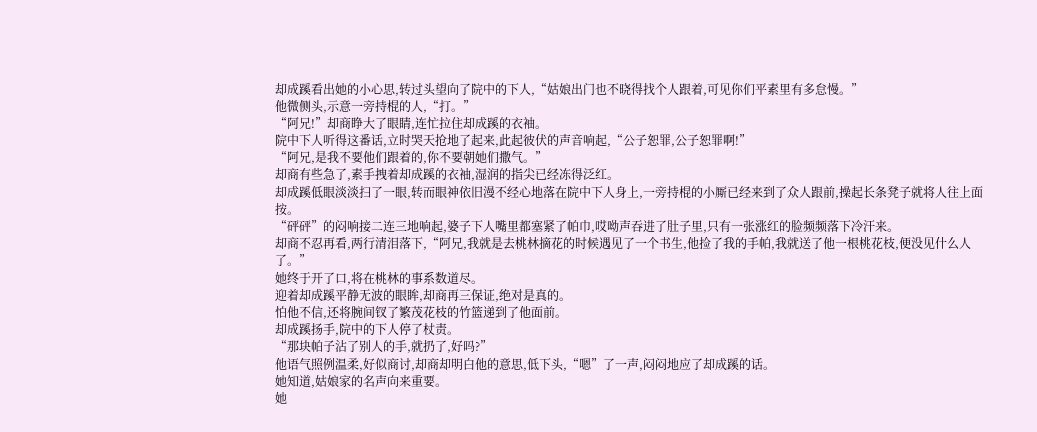却成蹊看出她的小心思,转过头望向了院中的下人,“姑娘出门也不晓得找个人跟着,可见你们平素里有多怠慢。”
他微侧头,示意一旁持棍的人,“打。”
“阿兄!”却商睁大了眼睛,连忙拉住却成蹊的衣袖。
院中下人听得这番话,立时哭天抢地了起来,此起彼伏的声音响起,“公子恕罪,公子恕罪啊!”
“阿兄,是我不要他们跟着的,你不要朝她们撒气。”
却商有些急了,素手拽着却成蹊的衣袖,湿润的指尖已经冻得泛红。
却成蹊低眼淡淡扫了一眼,转而眼神依旧漫不经心地落在院中下人身上,一旁持棍的小厮已经来到了众人跟前,操起长条凳子就将人往上面按。
“砰砰”的闷响接二连三地响起,婆子下人嘴里都塞紧了帕巾,哎呦声吞进了肚子里,只有一张涨红的脸频频落下冷汗来。
却商不忍再看,两行清泪落下,“阿兄,我就是去桃林摘花的时候遇见了一个书生,他捡了我的手帕,我就送了他一根桃花枝,便没见什么人了。”
她终于开了口,将在桃林的事系数道尽。
迎着却成蹊平静无波的眼眸,却商再三保证,绝对是真的。
怕他不信,还将腕间钗了繁茂花枝的竹篮递到了他面前。
却成蹊扬手,院中的下人停了杖责。
“那块帕子沾了别人的手,就扔了,好吗?”
他语气照例温柔,好似商讨,却商却明白他的意思,低下头,“嗯”了一声,闷闷地应了却成蹊的话。
她知道,姑娘家的名声向来重要。
她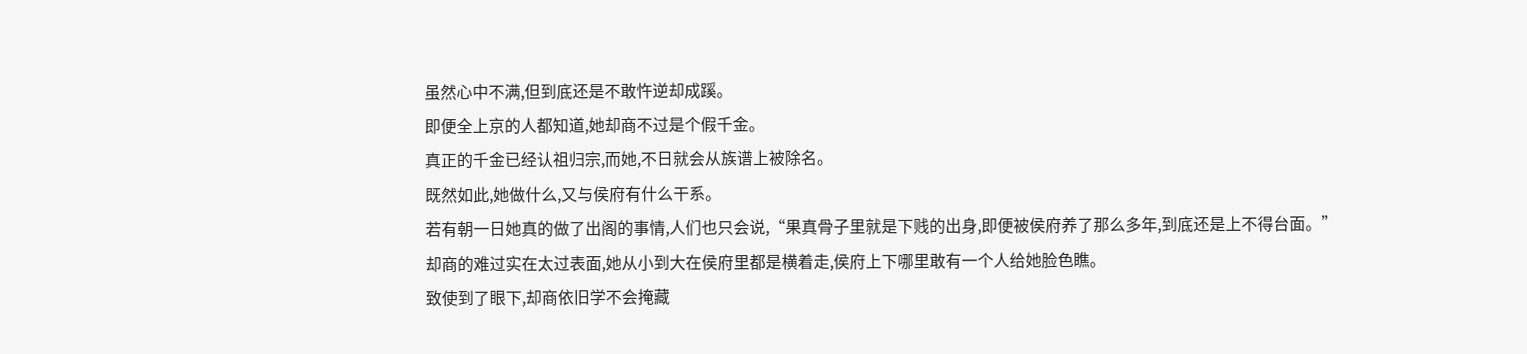虽然心中不满,但到底还是不敢忤逆却成蹊。
即便全上京的人都知道,她却商不过是个假千金。
真正的千金已经认祖归宗,而她,不日就会从族谱上被除名。
既然如此,她做什么,又与侯府有什么干系。
若有朝一日她真的做了出阁的事情,人们也只会说,“果真骨子里就是下贱的出身,即便被侯府养了那么多年,到底还是上不得台面。”
却商的难过实在太过表面,她从小到大在侯府里都是横着走,侯府上下哪里敢有一个人给她脸色瞧。
致使到了眼下,却商依旧学不会掩藏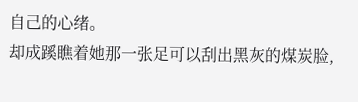自己的心绪。
却成蹊瞧着她那一张足可以刮出黑灰的煤炭脸,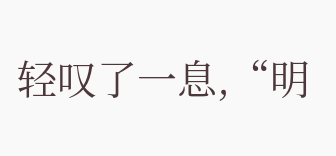轻叹了一息,“明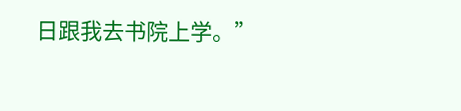日跟我去书院上学。”